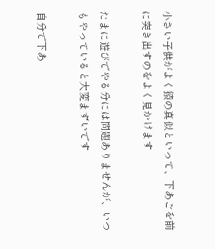小さい子供がよく猿の真似といって、下あごを前に突き出すのをよく見かけます

たまに遊びでやる分には問題ありませんが、いつもやっていると大変まずいです

自分で下あ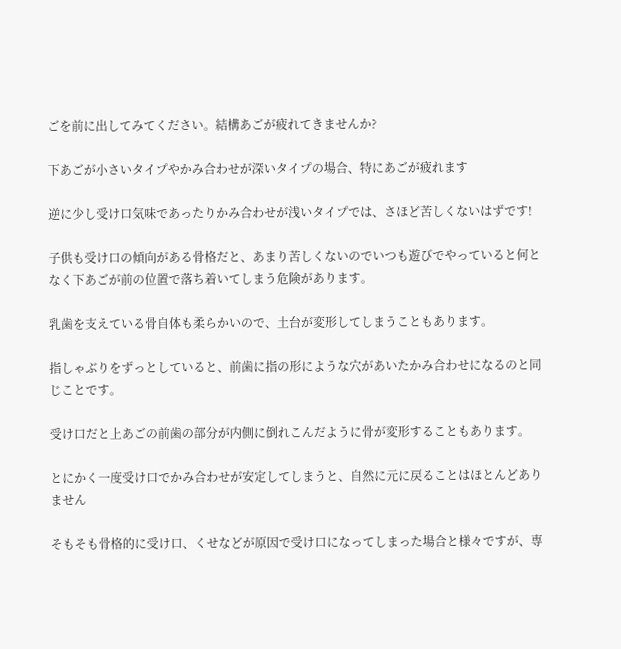ごを前に出してみてください。結構あごが疲れてきませんか?

下あごが小さいタイプやかみ合わせが深いタイプの場合、特にあごが疲れます

逆に少し受け口気味であったりかみ合わせが浅いタイプでは、さほど苦しくないはずです!

子供も受け口の傾向がある骨格だと、あまり苦しくないのでいつも遊びでやっていると何となく下あごが前の位置で落ち着いてしまう危険があります。

乳歯を支えている骨自体も柔らかいので、土台が変形してしまうこともあります。

指しゃぶりをずっとしていると、前歯に指の形にような穴があいたかみ合わせになるのと同じことです。

受け口だと上あごの前歯の部分が内側に倒れこんだように骨が変形することもあります。

とにかく一度受け口でかみ合わせが安定してしまうと、自然に元に戻ることはほとんどありません

そもそも骨格的に受け口、くせなどが原因で受け口になってしまった場合と様々ですが、専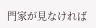門家が見なければ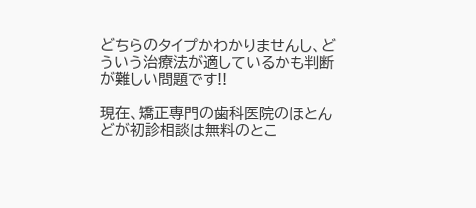どちらのタイプかわかりませんし、どういう治療法が適しているかも判断が難しい問題です!!

現在、矯正専門の歯科医院のほとんどが初診相談は無料のとこ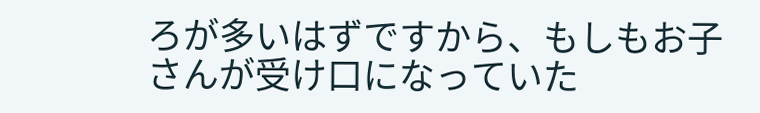ろが多いはずですから、もしもお子さんが受け口になっていた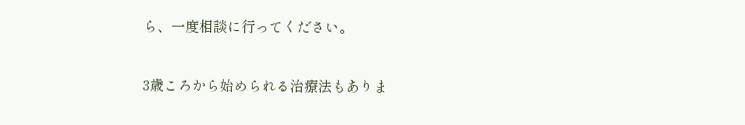ら、一度相談に行ってください。

3歳ころから始められる治療法もありま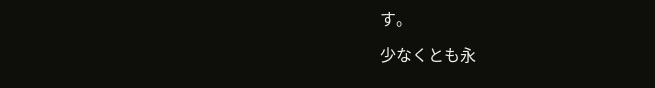す。

少なくとも永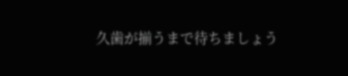久歯が揃うまで待ちましょう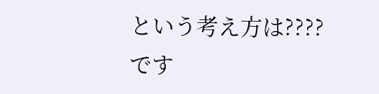という考え方は????です